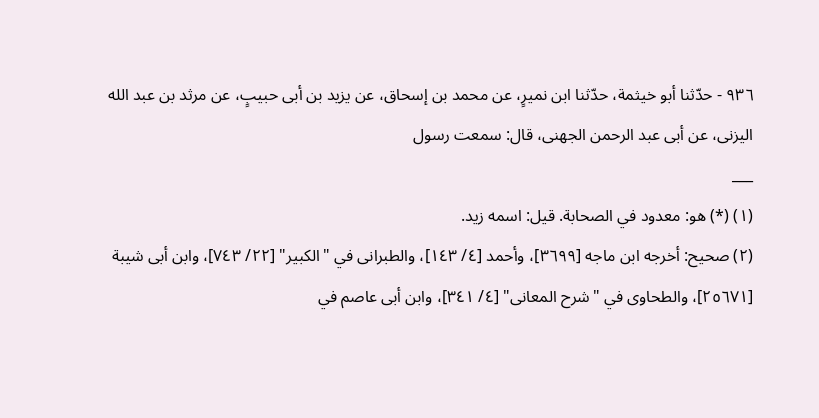٩٣٦ - حدّثنا أبو خيثمة، حدّثنا ابن نميرٍ، عن محمد بن إسحاق، عن يزيد بن أبى حبيبٍ، عن مرثد بن عبد الله اليزنى، عن أبى عبد الرحمن الجهنى، قال: سمعت رسول
___
(١) (*) هو: معدود في الصحابة. قيل: اسمه زيد.
(٢) صحيح: أخرجه ابن ماجه [٣٦٩٩]، وأحمد [٤/ ١٤٣]، والطبرانى في "الكبير" [٢٢/ ٧٤٣]، وابن أبى شيبة [٢٥٦٧١]، والطحاوى في "شرح المعانى" [٤/ ٣٤١]، وابن أبى عاصم في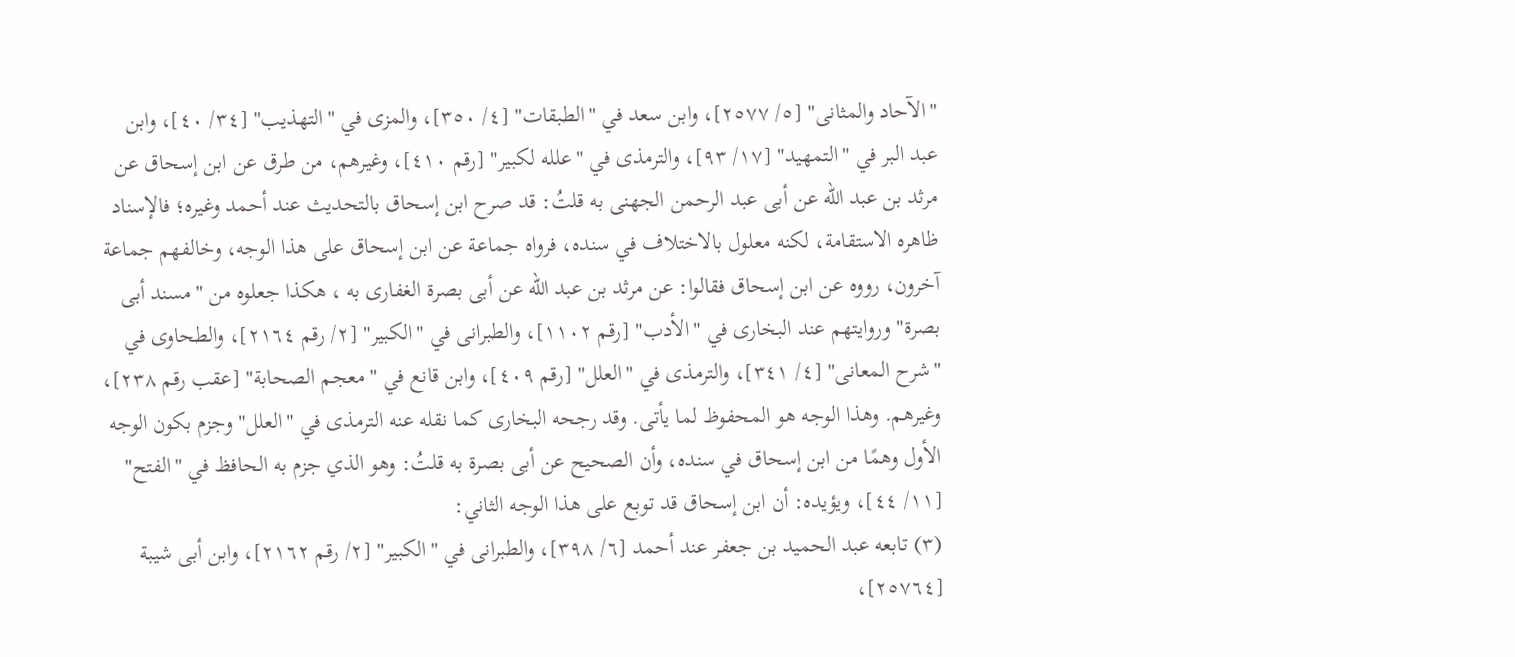"الآحاد والمثانى" [٥/ ٢٥٧٧]، وابن سعد في "الطبقات" [٤/ ٣٥٠]، والمزى في "التهذيب" [٣٤/ ٤٠]، وابن عبد البر في "التمهيد" [١٧/ ٩٣]، والترمذى في "علله لكبير" [رقم ٤١٠]، وغيرهم، من طرق عن ابن إسحاق عن مرثد بن عبد الله عن أبى عبد الرحمن الجهنى به قلتُ: قد صرح ابن إسحاق بالتحديث عند أحمد وغيره؛ فالإسناد ظاهره الاستقامة، لكنه معلول بالاختلاف في سنده، فرواه جماعة عن ابن إسحاق على هذا الوجه، وخالفهم جماعة آخرون، رووه عن ابن إسحاق فقالوا: عن مرثد بن عبد الله عن أبى بصرة الغفارى به ، هكذا جعلوه من "مسند أبى بصرة" وروايتهم عند البخارى في "الأدب" [رقم ١١٠٢]، والطبرانى في "الكبير" [٢/ رقم ٢١٦٤]، والطحاوى في "شرح المعانى" [٤/ ٣٤١]، والترمذى في "العلل" [رقم ٤٠٩]، وابن قانع في "معجم الصحابة" [عقب رقم ٢٣٨]، وغيرهم. وهذا الوجه هو المحفوظ لما يأتى. وقد رجحه البخارى كما نقله عنه الترمذى في "العلل" وجزم بكون الوجه الأول وهمًا من ابن إسحاق في سنده، وأن الصحيح عن أبى بصرة به قلتُ: وهو الذي جزم به الحافظ في "الفتح" [١١/ ٤٤]، ويؤيده: أن ابن إسحاق قد توبع على هذا الوجه الثاني:
(٣) تابعه عبد الحميد بن جعفر عند أحمد [٦/ ٣٩٨]، والطبرانى في "الكبير" [٢/ رقم ٢١٦٢]، وابن أبى شيبة [٢٥٧٦٤]،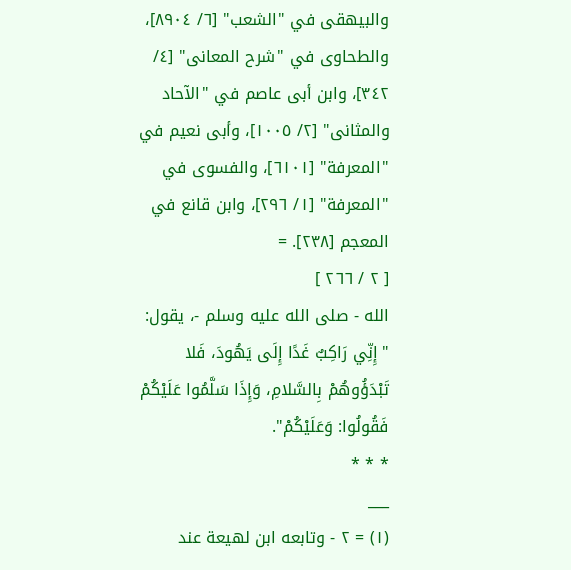والبيهقى في "الشعب" [٦/ ٨٩٠٤]، والطحاوى في "شرح المعانى" [٤/ ٣٤٢]، وابن أبى عاصم في "الآحاد والمثانى" [٢/ ١٠٠٥]، وأبى نعيم في "المعرفة" [٦١٠١]، والفسوى في "المعرفة" [١/ ٢٩٦]، وابن قانع في المعجم [٢٣٨]. =
[ ٢ / ٢٦٦ ]
الله - صلى الله عليه وسلم -، يقول: "إِنِّي رَاكِبٌ غَدًا إِلَى يَهُودَ، فَلا تَبْدَؤُوهُمْ بِالسَّلامِ، وَإِذَا سَلَّمُوا عَلَيْكُمْ فَقُولُوا: وَعَلَيْكُمْ".
* * *
___
(١) = ٢ - وتابعه ابن لهيعة عند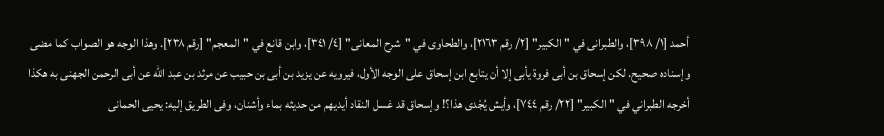أحمد [١/ ٣٩٨]، والطبرانى في "الكبير" [٢/ رقم ٢١٦٣]، والطحاوى في "شرح المعانى" [٤/ ٣٤١]، وابن قانع في "المعجم" [رقم ٢٣٨]. وهذا الوجه هو الصواب كما مضى وإسناده صحيح. لكن إسحاق بن أبى فروة يأبى إلا أن يتابع ابن إسحاق على الوجه الأول، فيرويه عن يزيد بن أبى بن حبيب عن مرثد بن عبد الله عن أبى الرحمن الجهنى به هكذا أخرجه الطبراني في "الكبير" [٢٢/ رقم ٧٤٤]، وأيش يُجْدى هذا؟! وإسحاق قد غسل النقاد أيديهم من حديثه بماء وأشنان، وفى الطريق إليه: يحيى الحمانى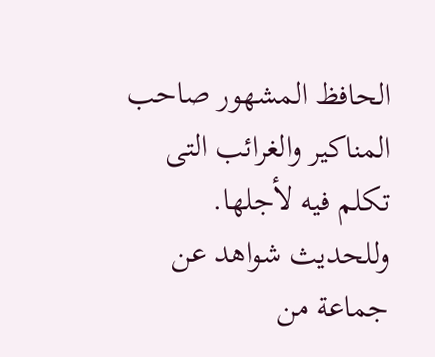الحافظ المشهور صاحب المناكير والغرائب التى تكلم فيه لأجلها. وللحديث شواهد عن جماعة من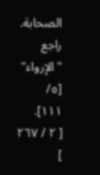الصحابة. راجع "الإرواء" [٥/ ١١١].
[ ٢ / ٢٦٧ ]